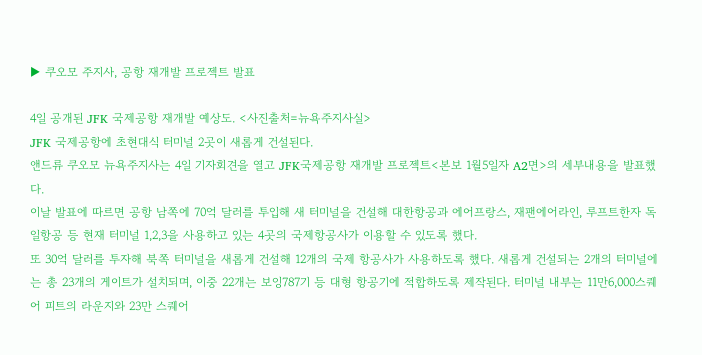▶ 쿠오모 주지사, 공항 재개발 프로젝트 발표

4일 공개된 JFK 국제공항 재개발 예상도. <사진출처=뉴욕주지사실>
JFK 국제공항에 초현대식 터미널 2곳이 새롭게 건설된다.
앤드류 쿠오모 뉴욕주지사는 4일 기자회견을 열고 JFK국제공항 재개발 프로젝트<본보 1월5일자 A2면>의 세부내용을 발표했다.
이날 발표에 따르면 공항 남쪽에 70억 달러를 투입해 새 터미널을 건설해 대한항공과 에어프랑스, 재팬에어라인, 루프트한자 독일항공 등 현재 터미널 1,2,3을 사용하고 있는 4곳의 국제항공사가 이용할 수 있도록 했다.
또 30억 달러를 투자해 북쪽 터미널을 새롭게 건설해 12개의 국제 항공사가 사용하도록 했다. 새롭게 건설되는 2개의 터미널에는 총 23개의 게이트가 설치되며, 이중 22개는 보잉787기 등 대형 항공기에 적합하도록 제작된다. 터미널 내부는 11만6,000스퀘어 피트의 라운지와 23만 스퀘어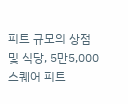피트 규모의 상점 및 식당, 5만5,000스퀘어 피트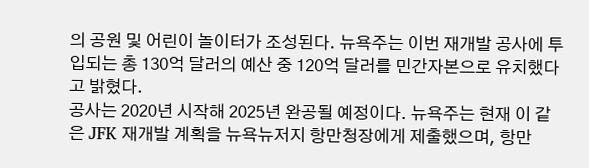의 공원 및 어린이 놀이터가 조성된다. 뉴욕주는 이번 재개발 공사에 투입되는 총 130억 달러의 예산 중 120억 달러를 민간자본으로 유치했다고 밝혔다.
공사는 2020년 시작해 2025년 완공될 예정이다. 뉴욕주는 현재 이 같은 JFK 재개발 계획을 뉴욕뉴저지 항만청장에게 제출했으며, 항만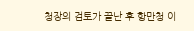청장의 검토가 끝난 후 항만청 이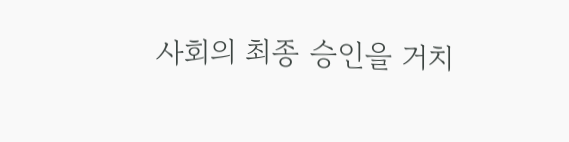사회의 최종 승인을 거치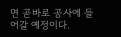면 곧바로 공사에 들어갈 예정이다.